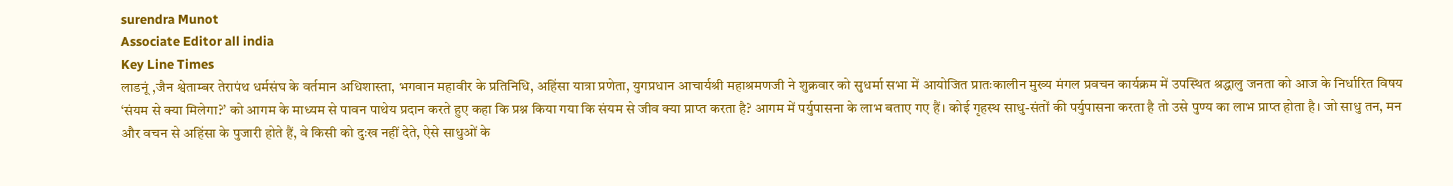surendra Munot
Associate Editor all india
Key Line Times
लाडनूं ,जैन श्वेताम्बर तेरापंथ धर्मसंघ के वर्तमान अधिशास्ता, भगवान महावीर के प्रतिनिधि, अहिंसा यात्रा प्रणेता, युगप्रधान आचार्यश्री महाश्रमणजी ने शुक्रवार को सुधर्मा सभा में आयोजित प्रातःकालीन मुख्य मंगल प्रवचन कार्यक्रम में उपस्थित श्रद्धालु जनता को आज के निर्धारित विषय ‘संयम से क्या मिलेगा?’ को आगम के माध्यम से पावन पाथेय प्रदान करते हुए कहा कि प्रश्न किया गया कि संयम से जीव क्या प्राप्त करता है? आगम में पर्युपासना के लाभ बताए गए हैं। कोई गृहस्थ साधु-संतों की पर्युपासना करता है तो उसे पुण्य का लाभ प्राप्त होता है। जो साधु तन, मन और वचन से अहिंसा के पुजारी होते हैं, वे किसी को दुःख नहीं देते, ऐसे साधुओं के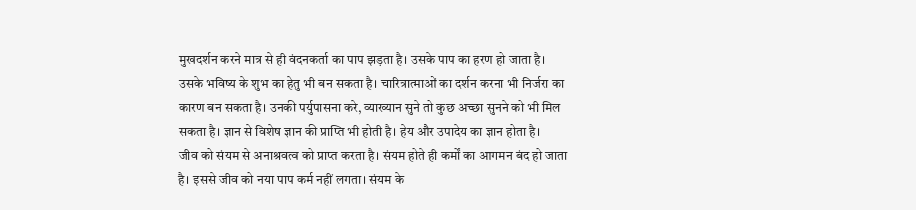मुखदर्शन करने मात्र से ही वंदनकर्ता का पाप झड़ता है। उसके पाप का हरण हो जाता है। उसके भविष्य के शुभ का हेतु भी बन सकता है। चारित्रात्माओं का दर्शन करना भी निर्जरा का कारण बन सकता है। उनकी पर्युपासना करे, व्याख्यान सुने तो कुछ अच्छा सुनने को भी मिल सकता है। ज्ञान से विशेष ज्ञान की प्राप्ति भी होती है। हेय और उपादेय का ज्ञान होता है।
जीव को संयम से अनाश्रवत्व को प्राप्त करता है। संयम होते ही कर्मों का आगमन बंद हो जाता है। इससे जीव को नया पाप कर्म नहीं लगता। संयम के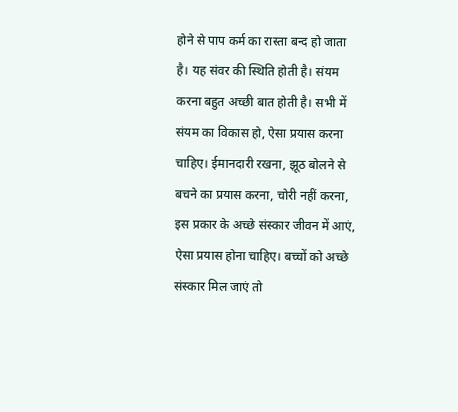होने से पाप कर्म का रास्ता बन्द हो जाता है। यह संवर की स्थिति होती है। संयम करना बहुत अच्छी बात होती है। सभी में संयम का विकास हो, ऐसा प्रयास करना चाहिए। ईमानदारी रखना, झूठ बोलने से बचने का प्रयास करना, चोरी नहीं करना, इस प्रकार के अच्छे संस्कार जीवन में आएं, ऐसा प्रयास होना चाहिए। बच्चों को अच्छे संस्कार मिल जाएं तो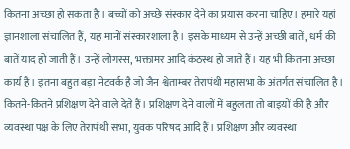कितना अच्छा हो सकता है। बच्चों को अच्छे संस्कार देने का प्रयास करना चाहिए। हमारे यहां ज्ञानशाला संचालित हैं, यह मानों संस्कारशाला है। इसके माध्यम से उन्हें अच्छी बातें, धर्म की बातें याद हो जाती हैं। उन्हें लोगस्स, भक्तामर आदि कंठस्थ हो जाते हैं। यह भी कितना अच्छा कार्य है। इतना बहुत बड़ा नेटवर्क है जो जैन श्वेताम्बर तेरापंथी महासभा के अंतर्गत संचालित है। कितने-कितने प्रशिक्षण देने वाले देते हैं। प्रशिक्षण देने वालों में बहुलता तो बाइयों की है और व्यवस्था पक्ष के लिए तेरापंथी सभा, युवक परिषद आदि हैं। प्रशिक्षण और व्यवस्था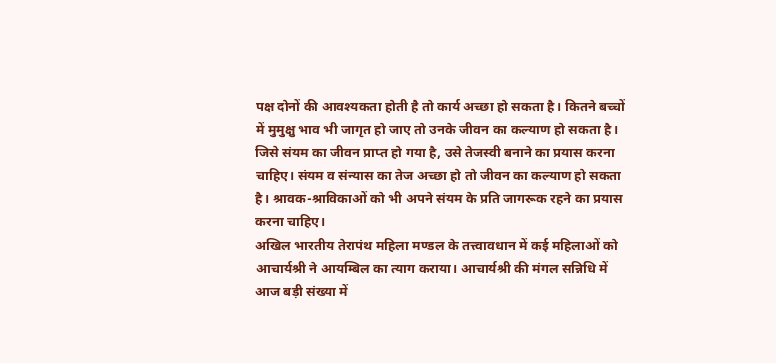पक्ष दोनों की आवश्यकता होती है तो कार्य अच्छा हो सकता है। कितने बच्चों में मुमुक्षु भाव भी जागृत हो जाए तो उनके जीवन का कल्याण हो सकता है। जिसे संयम का जीवन प्राप्त हो गया है, उसे तेजस्वी बनाने का प्रयास करना चाहिए। संयम व संन्यास का तेज अच्छा हो तो जीवन का कल्याण हो सकता है। श्रावक-श्राविकाओं को भी अपने संयम के प्रति जागरूक रहने का प्रयास करना चाहिए।
अखिल भारतीय तेरापंथ महिला मण्डल के तत्त्वावधान में कई महिलाओं को आचार्यश्री ने आयम्बिल का त्याग कराया। आचार्यश्री की मंगल सन्निधि में आज बड़ी संख्या में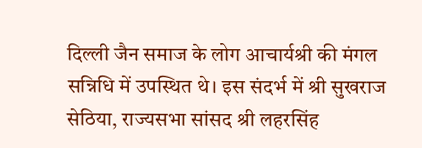दिल्ली जैन समाज के लोग आचार्यश्री की मंगल सन्निधि में उपस्थित थे। इस संदर्भ में श्री सुखराज सेठिया, राज्यसभा सांसद श्री लहरसिंह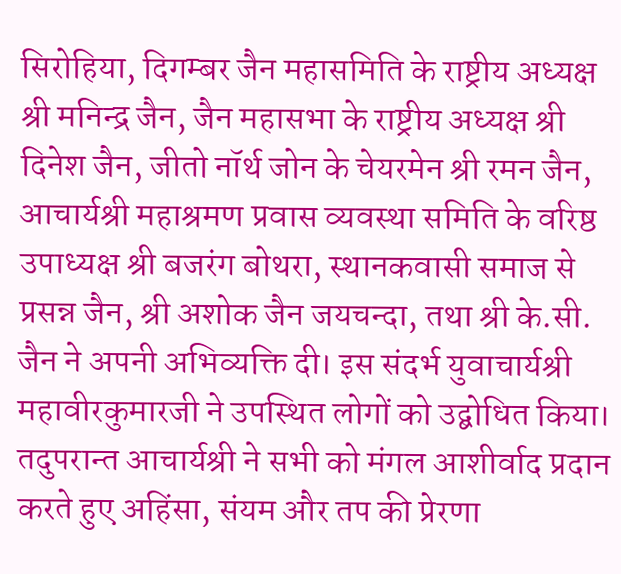सिरोहिया, दिगम्बर जैन महासमिति के राष्ट्रीय अध्यक्ष श्री मनिन्द्र जैन, जैन महासभा के राष्ट्रीय अध्यक्ष श्री दिनेश जैन, जीतो नॉर्थ जोन के चेयरमेन श्री रमन जैन, आचार्यश्री महाश्रमण प्रवास व्यवस्था समिति के वरिष्ठ उपाध्यक्ष श्री बजरंग बोथरा, स्थानकवासी समाज से प्रसन्न जैन, श्री अशोक जैन जयचन्दा, तथा श्री के.सी. जैन ने अपनी अभिव्यक्ति दी। इस संदर्भ युवाचार्यश्री महावीरकुमारजी ने उपस्थित लोगों को उद्बोधित किया। तदुपरान्त आचार्यश्री ने सभी को मंगल आशीर्वाद प्रदान करते हुए अहिंसा, संयम और तप की प्रेरणा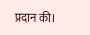प्रदान की।